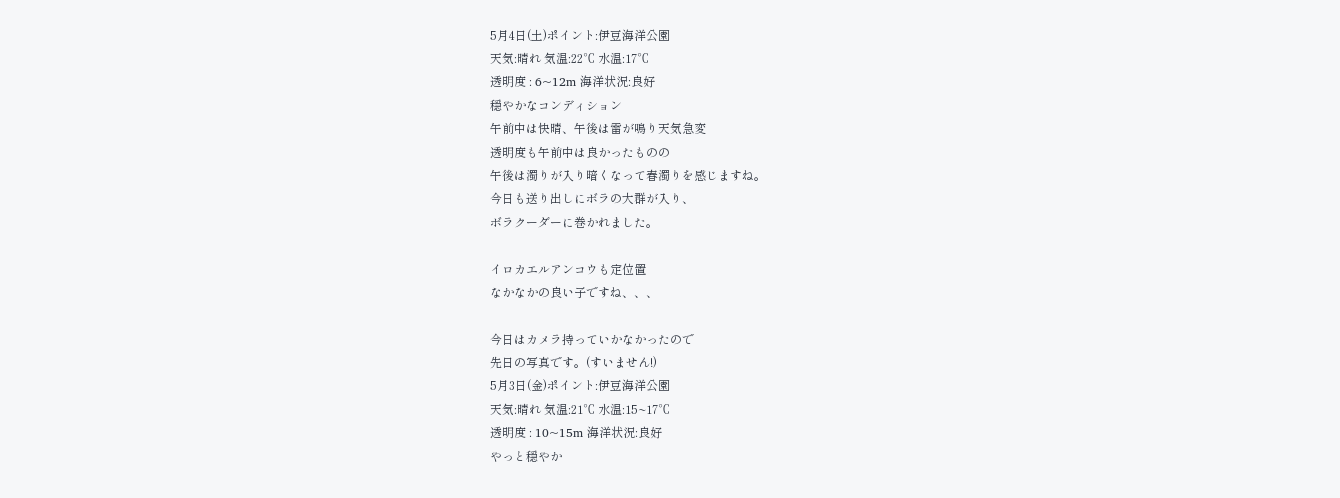5月4日(土)ポイント:伊豆海洋公園
天気:晴れ 気温:22℃ 水温:17℃
透明度 : 6~12m 海洋状況:良好
穏やかなコンディション
午前中は快晴、午後は雷が鳴り天気急変
透明度も午前中は良かったものの
午後は濁りが入り暗くなって春濁りを感じますね。
今日も送り出しにボラの大群が入り、
ボラクーダーに巻かれました。

イロカエルアンコウも定位置
なかなかの良い子ですね、、、

今日はカメラ持っていかなかったので
先日の写真です。(すいません!)
5月3日(金)ポイント:伊豆海洋公園
天気:晴れ 気温:21℃ 水温:15~17℃
透明度 : 10~15m 海洋状況:良好
やっと穏やか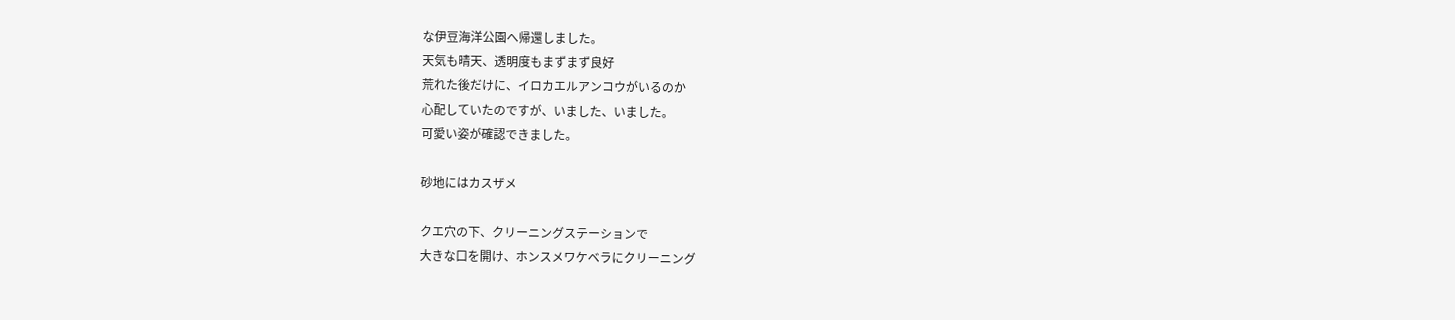な伊豆海洋公園へ帰還しました。
天気も晴天、透明度もまずまず良好
荒れた後だけに、イロカエルアンコウがいるのか
心配していたのですが、いました、いました。
可愛い姿が確認できました。

砂地にはカスザメ

クエ穴の下、クリーニングステーションで
大きな口を開け、ホンスメワケベラにクリーニング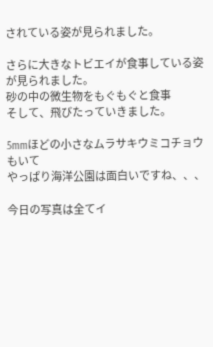されている姿が見られました。

さらに大きなトビエイが食事している姿が見られました。
砂の中の微生物をもぐもぐと食事
そして、飛びたっていきました。

5mmほどの小さなムラサキウミコチョウもいて
やっぱり海洋公園は面白いですね、、、

今日の写真は全てイ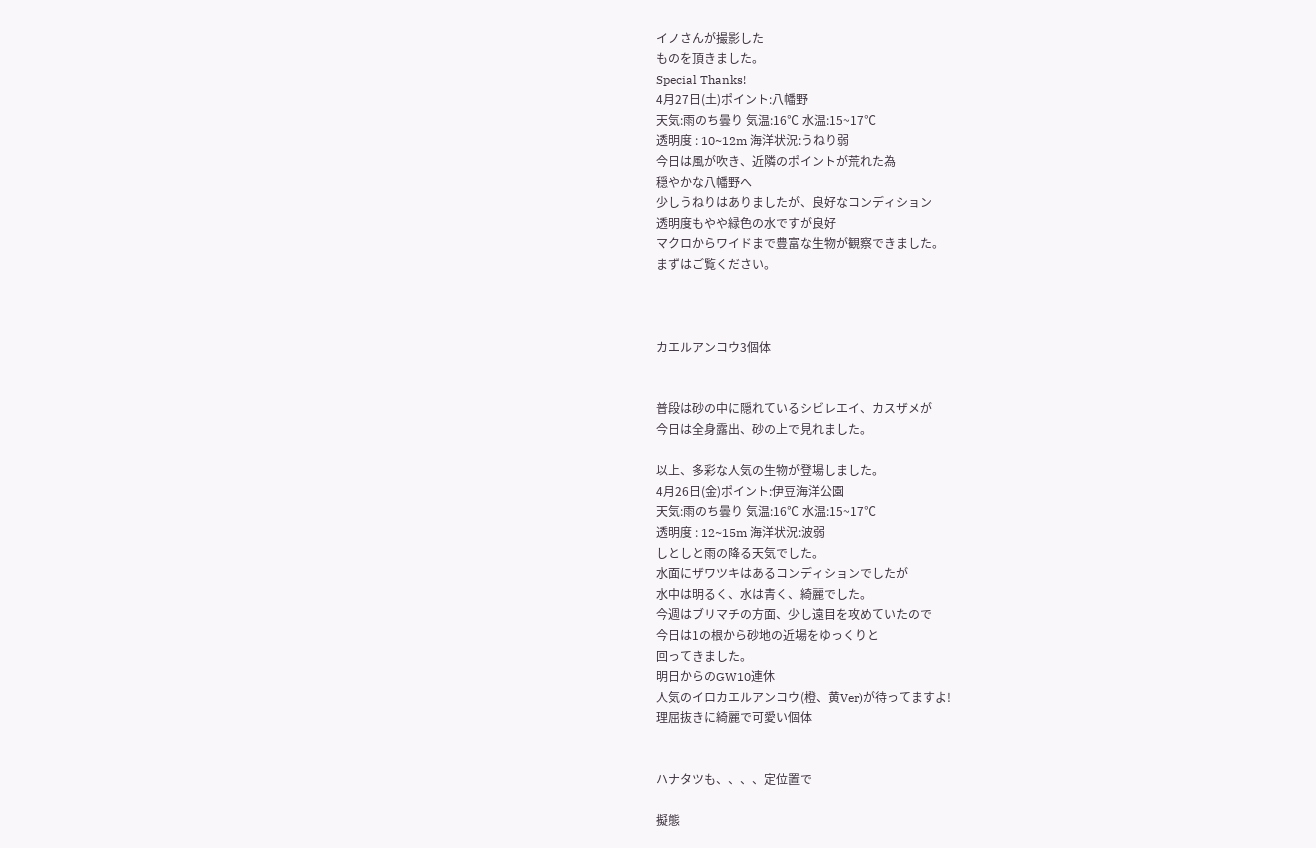イノさんが撮影した
ものを頂きました。
Special Thanks!
4月27日(土)ポイント:八幡野
天気:雨のち曇り 気温:16℃ 水温:15~17℃
透明度 : 10~12m 海洋状況:うねり弱
今日は風が吹き、近隣のポイントが荒れた為
穏やかな八幡野へ
少しうねりはありましたが、良好なコンディション
透明度もやや緑色の水ですが良好
マクロからワイドまで豊富な生物が観察できました。
まずはご覧ください。



カエルアンコウ3個体


普段は砂の中に隠れているシビレエイ、カスザメが
今日は全身露出、砂の上で見れました。

以上、多彩な人気の生物が登場しました。
4月26日(金)ポイント:伊豆海洋公園
天気:雨のち曇り 気温:16℃ 水温:15~17℃
透明度 : 12~15m 海洋状況:波弱
しとしと雨の降る天気でした。
水面にザワツキはあるコンディションでしたが
水中は明るく、水は青く、綺麗でした。
今週はブリマチの方面、少し遠目を攻めていたので
今日は1の根から砂地の近場をゆっくりと
回ってきました。
明日からのGW10連休
人気のイロカエルアンコウ(橙、黄Ver)が待ってますよ!
理屈抜きに綺麗で可愛い個体


ハナタツも、、、、定位置で

擬態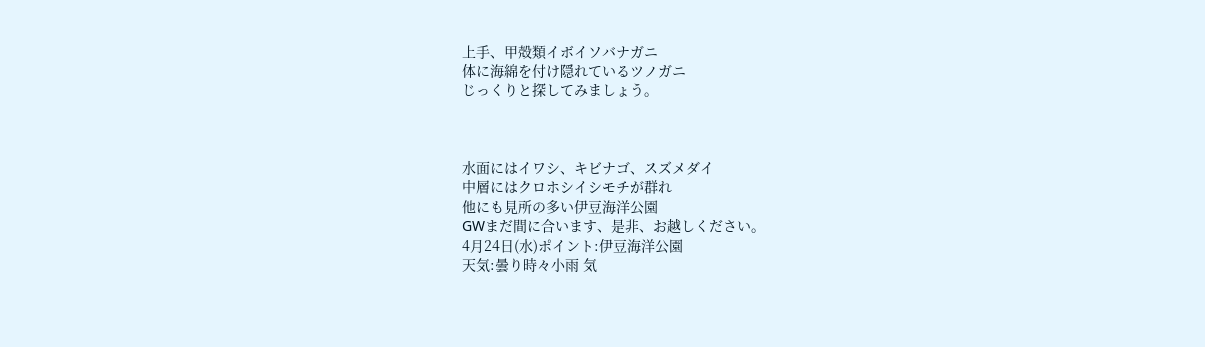上手、甲殻類イボイソバナガニ
体に海綿を付け隠れているツノガニ
じっくりと探してみましょう。



水面にはイワシ、キビナゴ、スズメダイ
中層にはクロホシイシモチが群れ
他にも見所の多い伊豆海洋公園
GWまだ間に合います、是非、お越しください。
4月24日(水)ポイント:伊豆海洋公園
天気:曇り時々小雨 気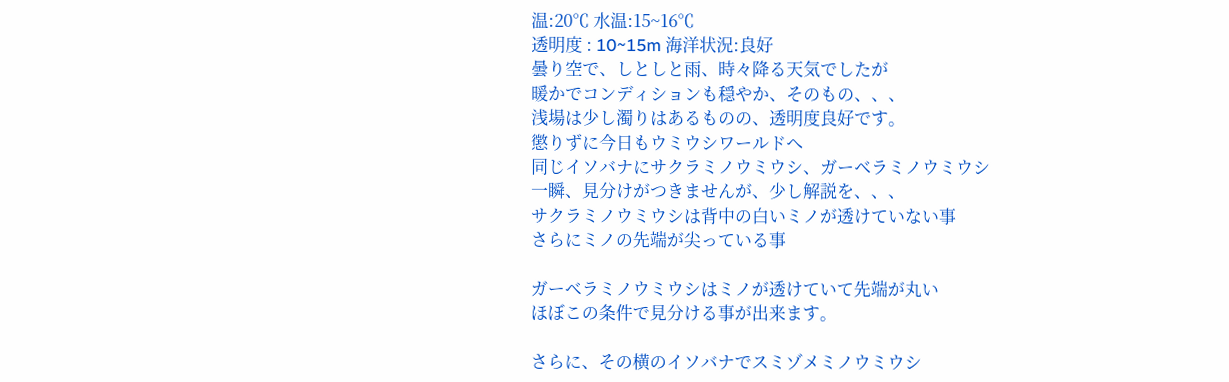温:20℃ 水温:15~16℃
透明度 : 10~15m 海洋状況:良好
曇り空で、しとしと雨、時々降る天気でしたが
暖かでコンディションも穏やか、そのもの、、、
浅場は少し濁りはあるものの、透明度良好です。
懲りずに今日もウミウシワールドへ
同じイソバナにサクラミノウミウシ、ガーベラミノウミウシ
一瞬、見分けがつきませんが、少し解説を、、、
サクラミノウミウシは背中の白いミノが透けていない事
さらにミノの先端が尖っている事

ガーベラミノウミウシはミノが透けていて先端が丸い
ほぼこの条件で見分ける事が出来ます。

さらに、その横のイソバナでスミゾメミノウミウシ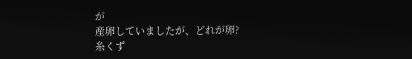が
産卵していましたが、どれが卵?
糸くず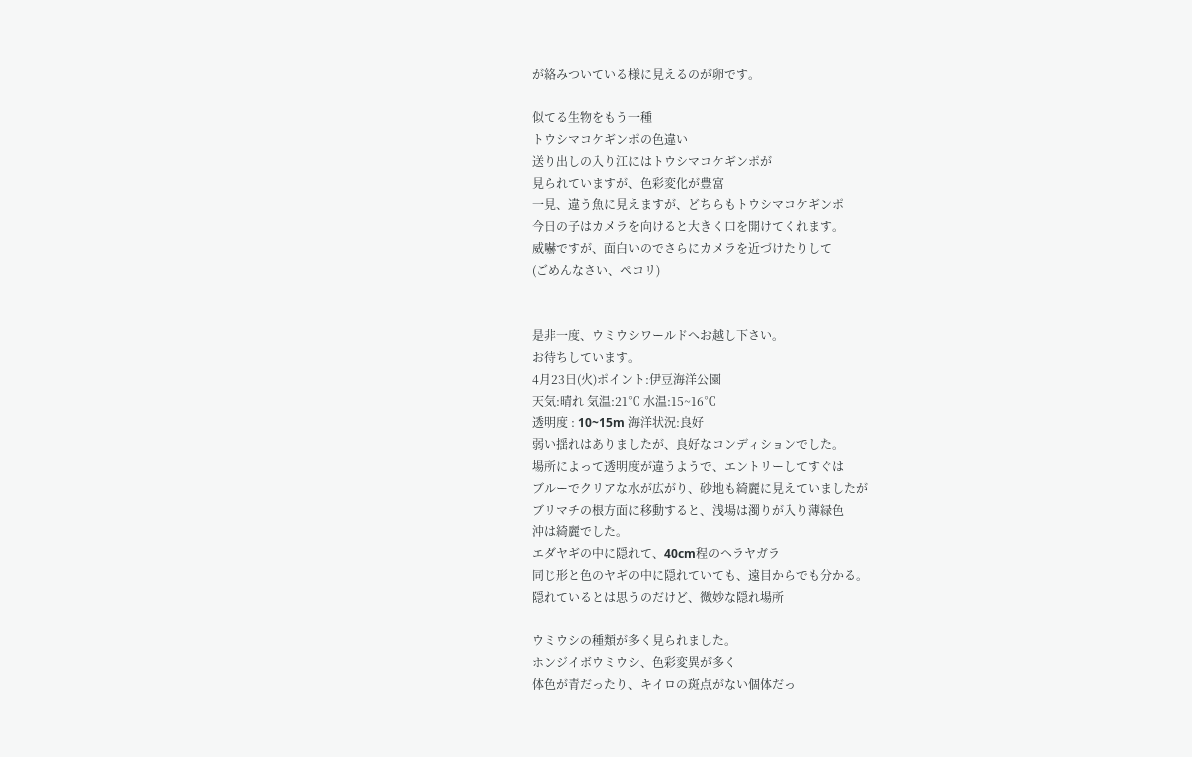が絡みついている様に見えるのが卵です。

似てる生物をもう一種
トウシマコケギンポの色違い
送り出しの入り江にはトウシマコケギンポが
見られていますが、色彩変化が豊富
一見、違う魚に見えますが、どちらもトウシマコケギンポ
今日の子はカメラを向けると大きく口を開けてくれます。
威嚇ですが、面白いのでさらにカメラを近づけたりして
(ごめんなさい、ペコリ)


是非一度、ウミウシワールドへお越し下さい。
お待ちしています。
4月23日(火)ポイント:伊豆海洋公園
天気:晴れ 気温:21℃ 水温:15~16℃
透明度 : 10~15m 海洋状況:良好
弱い揺れはありましたが、良好なコンディションでした。
場所によって透明度が違うようで、エントリーしてすぐは
ブルーでクリアな水が広がり、砂地も綺麗に見えていましたが
ブリマチの根方面に移動すると、浅場は濁りが入り薄緑色
沖は綺麗でした。
エダヤギの中に隠れて、40cm程のヘラヤガラ
同じ形と色のヤギの中に隠れていても、遠目からでも分かる。
隠れているとは思うのだけど、微妙な隠れ場所

ウミウシの種類が多く見られました。
ホンジイボウミウシ、色彩変異が多く
体色が青だったり、キイロの斑点がない個体だっ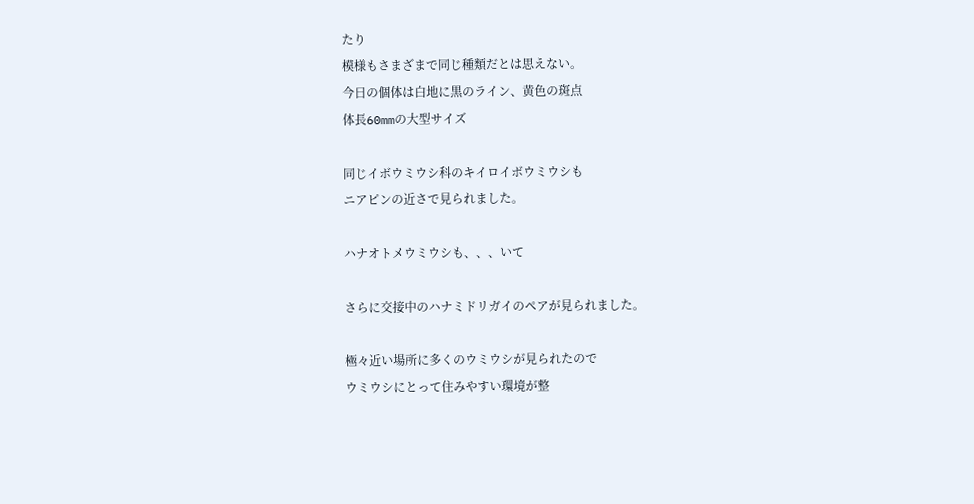たり
模様もさまざまで同じ種類だとは思えない。
今日の個体は白地に黒のライン、黄色の斑点
体長60mmの大型サイズ

同じイボウミウシ科のキイロイボウミウシも
ニアピンの近さで見られました。

ハナオトメウミウシも、、、いて

さらに交接中のハナミドリガイのペアが見られました。

極々近い場所に多くのウミウシが見られたので
ウミウシにとって住みやすい環境が整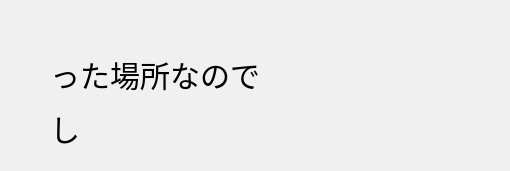った場所なのでし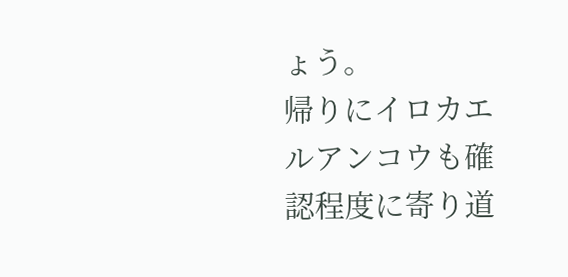ょう。
帰りにイロカエルアンコウも確認程度に寄り道